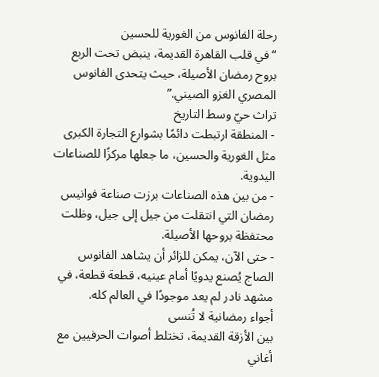رحلة الفانوس من الغورية للحسين
“في قلب القاهرة القديمة، ينبض تحت الربع بروح رمضان الأصيلة، حيث يتحدى الفانوس المصري الغزو الصيني.”
تراث حيّ وسط التاريخ
- المنطقة ارتبطت دائمًا بشوارع التجارة الكبرى مثل الغورية والحسين، ما جعلها مركزًا للصناعات اليدوية.
- من بين هذه الصناعات برزت صناعة فوانيس رمضان التي انتقلت من جيل إلى جيل، وظلت محتفظة بروحها الأصيلة.
- حتى الآن، يمكن للزائر أن يشاهد الفانوس الصاج يُصنع يدويًا أمام عينيه، قطعة قطعة، في مشهد نادر لم يعد موجودًا في العالم كله.
أجواء رمضانية لا تُنسى
بين الأزقة القديمة، تختلط أصوات الحرفيين مع أغاني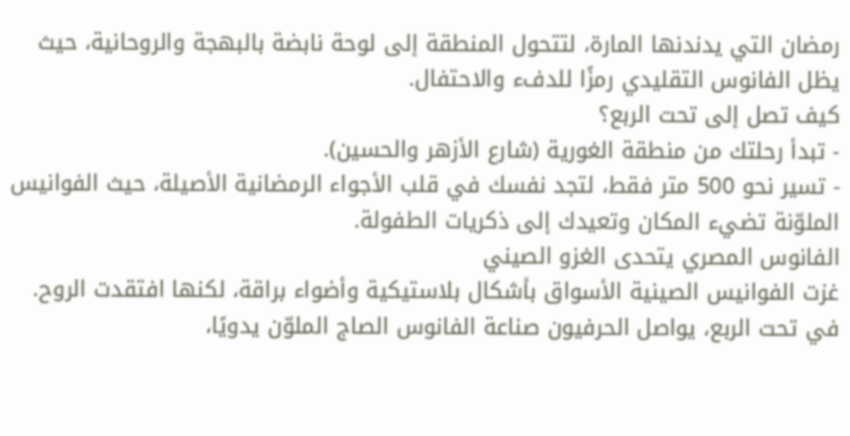رمضان التي يدندنها المارة، لتتحول المنطقة إلى لوحة نابضة بالبهجة والروحانية، حيث يظل الفانوس التقليدي رمزًا للدفء والاحتفال.
كيف تصل إلى تحت الربع؟
- تبدأ رحلتك من منطقة الغورية (شارع الأزهر والحسين).
- تسير نحو 500 متر فقط، لتجد نفسك في قلب الأجواء الرمضانية الأصيلة، حيث الفوانيس الملوّنة تضيء المكان وتعيدك إلى ذكريات الطفولة.
الفانوس المصري يتحدى الغزو الصيني
غزت الفوانيس الصينية الأسواق بأشكال بلاستيكية وأضواء براقة، لكنها افتقدت الروح. في تحت الربع، يواصل الحرفيون صناعة الفانوس الصاج الملوّن يدويًا،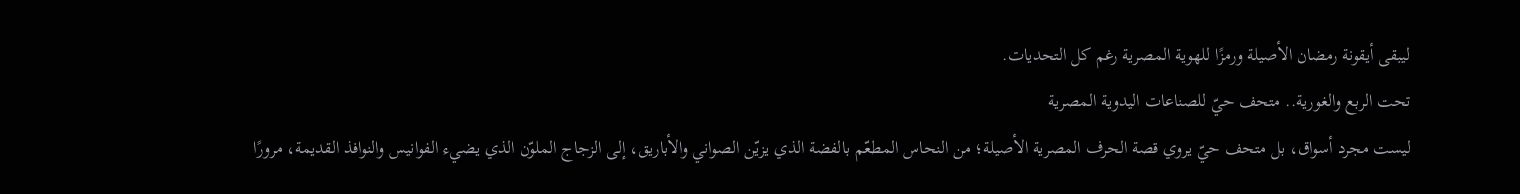ليبقى أيقونة رمضان الأصيلة ورمزًا للهوية المصرية رغم كل التحديات.
تحت الربع والغورية.. متحف حيّ للصناعات اليدوية المصرية
ليست مجرد أسواق، بل متحف حيّ يروي قصة الحرف المصرية الأصيلة؛ من النحاس المطعّم بالفضة الذي يزيّن الصواني والأباريق، إلى الزجاج الملوّن الذي يضيء الفوانيس والنوافذ القديمة، مرورًا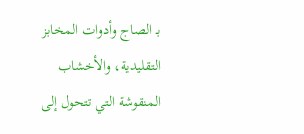بـ الصاج وأدوات المخابز التقليدية، والأخشاب المنقوشة التي تتحول إلى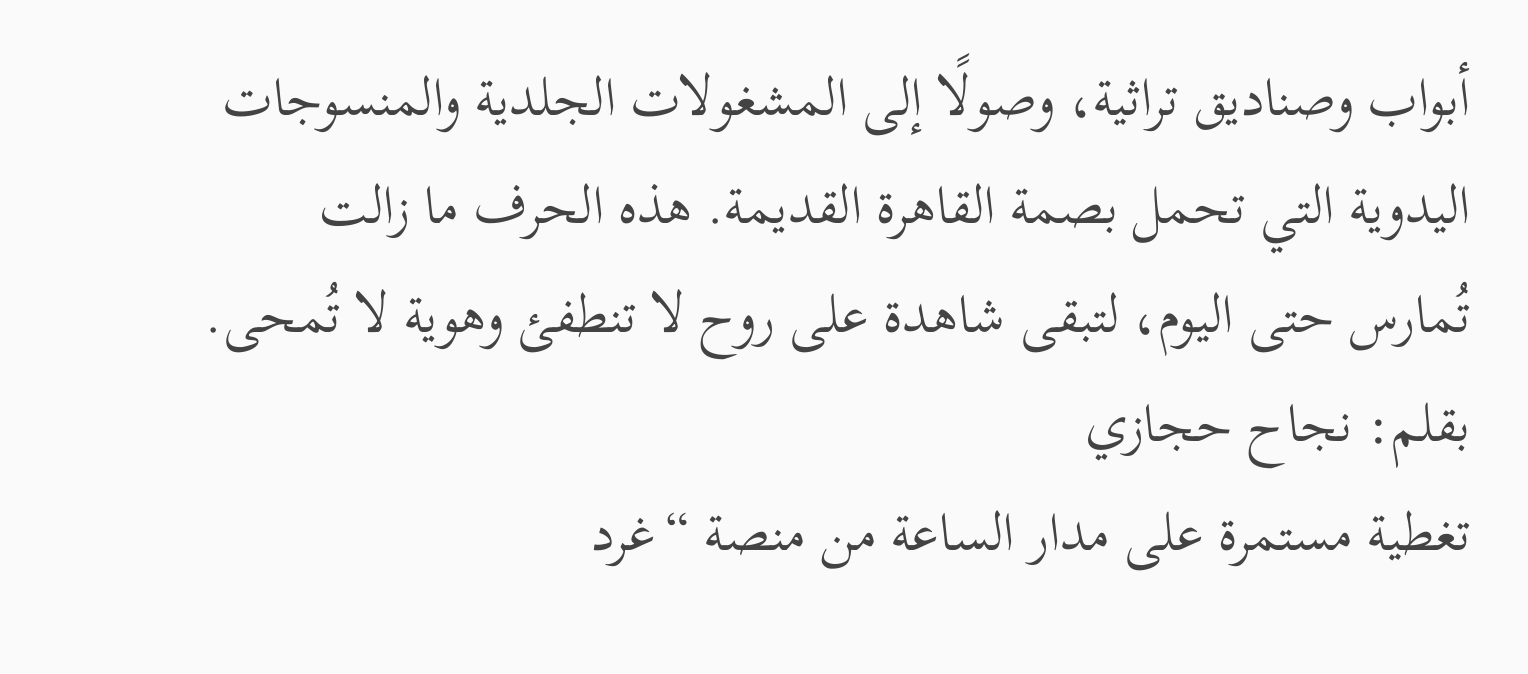أبواب وصناديق تراثية، وصولًا إلى المشغولات الجلدية والمنسوجات اليدوية التي تحمل بصمة القاهرة القديمة. هذه الحرف ما زالت تُمارس حتى اليوم، لتبقى شاهدة على روح لا تنطفئ وهوية لا تُمحى.
بقلم: نجاح حجازي
تغطية مستمرة على مدار الساعة من منصة “غرد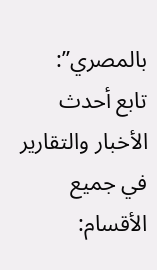بالمصري”:
تابع أحدث الأخبار والتقارير في جميع الأقسام: